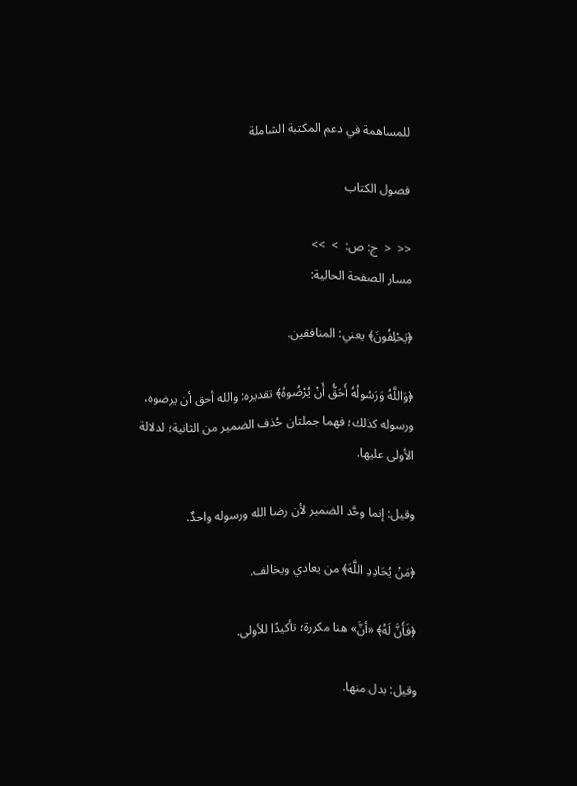للمساهمة في دعم المكتبة الشاملة

فصول الكتاب

<<  <  ج: ص:  >  >>
مسار الصفحة الحالية:

﴿يَحْلِفُونَ﴾ يعني: المنافقين.

﴿وَاللَّهُ وَرَسُولُهُ أَحَقُّ أَنْ يُرْضُوهُ﴾ تقديره: والله أحق أن يرضوه، ورسوله كذلك؛ فهما جملتان حُذف الضمير من الثانية؛ لدلالة الأولى عليها.

وقيل: إنما وحَّد الضمير لأن رضا الله ورسوله واحدٌ.

﴿مَنْ يُحَادِدِ اللَّهَ﴾ من يعادي ويخالف.

﴿فَأَنَّ لَهُ﴾ «أنَّ» هنا مكررة؛ تأكيدًا للأولى.

وقيل: بدل منها.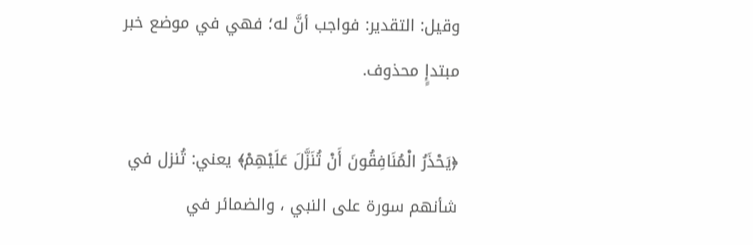وقيل: التقدير: فواجب أنَّ له؛ فهي في موضع خبر مبتدإٍ محذوف.

﴿يَحْذَرُ الْمُنَافِقُونَ أَنْ تُنَزَّلَ عَلَيْهِمْ﴾ يعني: تُنزل في شأنهم سورة على النبي ، والضمائر في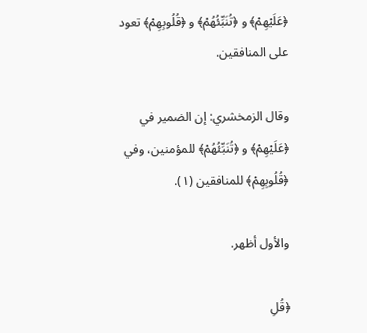﴿عَلَيْهِمْ﴾ و ﴿تُنَبِّئُهُمْ﴾ و ﴿قُلُوبِهِمْ﴾ تعود على المنافقين.

وقال الزمخشري: إن الضمير في ﴿عَلَيْهِمْ﴾ و ﴿تُنَبِّئُهُمْ﴾ للمؤمنين، وفي ﴿قُلُوبِهِمْ﴾ للمنافقين (١).

والأول أظهر.

﴿قُلِ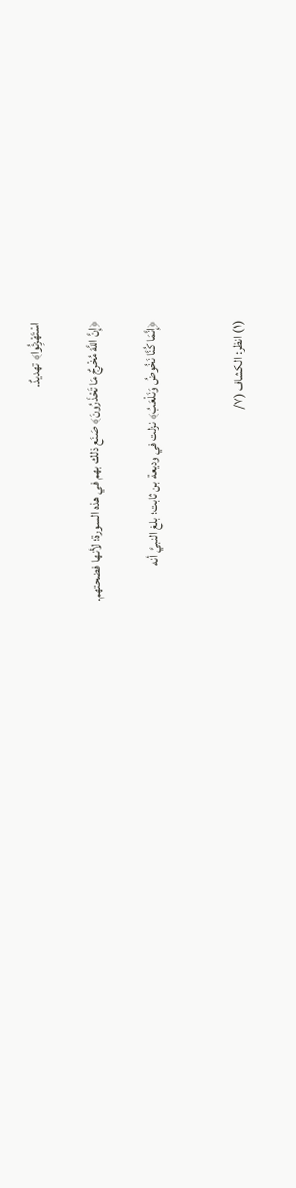اسْتَهْزِئُوا﴾ تهديدٌ.

﴿إِنَّ اللَّهَ مُخْرِجٌ مَا تَحْذَرُونَ﴾ صَنَع ذلك بهم في هذه السورة؛ لأنها فضحتهم.

﴿إِنَّمَا كُنَّا نَخُوضُ وَنَلْعَبُ﴾ نزلت في وديعة بن ثابت؛ بلغ النبيَّ أنه


(١) انظر: الكشاف (٧/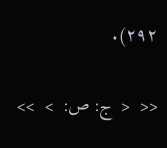٢٩٢).

<<  <  ج: ص:  >  >>